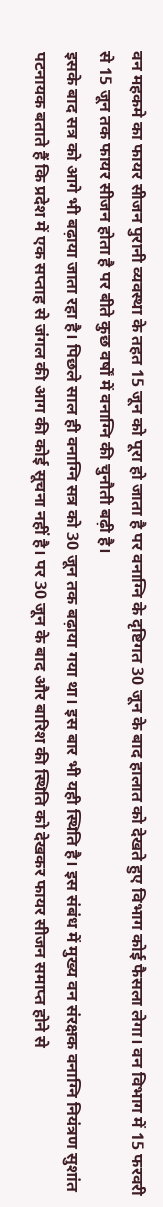वन महकमे का फायर सीजन पुरानी व्यवस्था के तहत 15 जून को पूरा हो जाता है पर वनाग्नि के दृष्टिगत 30 जून के बाद हालात को देखते हुए विभाग कोई फैसला लेगा। वन विभाग में 15 फरवरी से 15 जून तक फायर सीजन होता है पर बीते कुछ वर्षों में वनाग्नि की चुनौती बढ़ी है।
इसके बाद सत्र को आगे भी बढ़ाया जाता रहा है। पिछले साल ही वनाग्नि सत्र को 30 जून तक बढ़ाया गया था। इस बार भी यही स्थिति है। इस संबंध में मुख्य वन संरक्षक वनाग्नि नियंत्रण सुशांत पटनायक बताते हैं कि प्रदेश में एक सप्ताह से जंगल की आग की कोई सूचना नहीं है। पर 30 जून के बाद और बारिश की स्थिति को देखकर फायर सीजन समाप्त होने से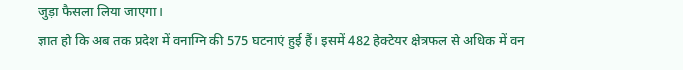जुड़ा फैसला लिया जाएगा।
ज्ञात हो कि अब तक प्रदेश में वनाग्नि की 575 घटनाएं हुई हैं। इसमें 482 हेक्टेयर क्षेत्रफल से अधिक में वन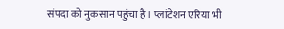संपदा को नुकसान पहुंचा है। प्लांटेशन एरिया भी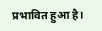प्रभावित हुआ है।